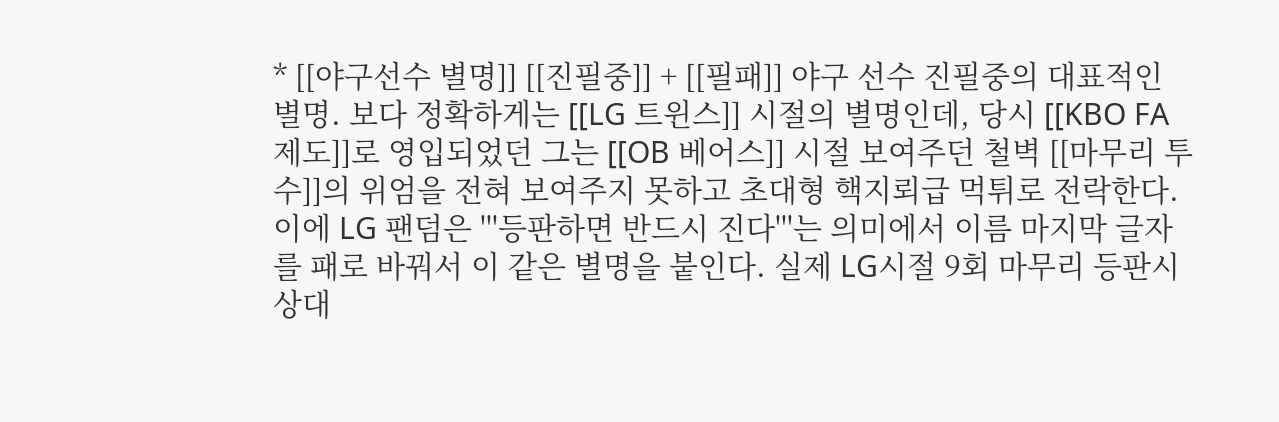* [[야구선수 별명]] [[진필중]] + [[필패]] 야구 선수 진필중의 대표적인 별명. 보다 정확하게는 [[LG 트윈스]] 시절의 별명인데, 당시 [[KBO FA 제도]]로 영입되었던 그는 [[OB 베어스]] 시절 보여주던 철벽 [[마무리 투수]]의 위엄을 전혀 보여주지 못하고 초대형 핵지뢰급 먹튀로 전락한다. 이에 LG 팬덤은 '''등판하면 반드시 진다'''는 의미에서 이름 마지막 글자를 패로 바꿔서 이 같은 별명을 붙인다. 실제 LG시절 9회 마무리 등판시 상대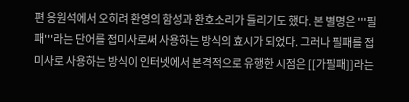편 응원석에서 오히려 환영의 함성과 환호소리가 들리기도 했다. 본 별명은 '''필패'''라는 단어를 접미사로써 사용하는 방식의 효시가 되었다. 그러나 필패를 접미사로 사용하는 방식이 인터넷에서 본격적으로 유행한 시점은 [[가필패]]라는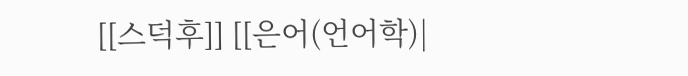[[스덕후]] [[은어(언어학)|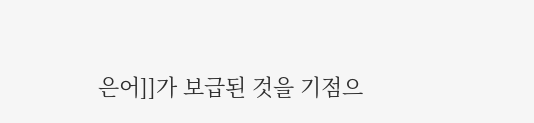은어]]가 보급된 것을 기점으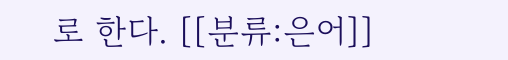로 한다. [[분류:은어]]